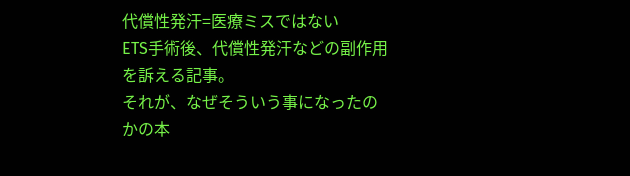代償性発汗=医療ミスではない
ETS手術後、代償性発汗などの副作用を訴える記事。
それが、なぜそういう事になったのかの本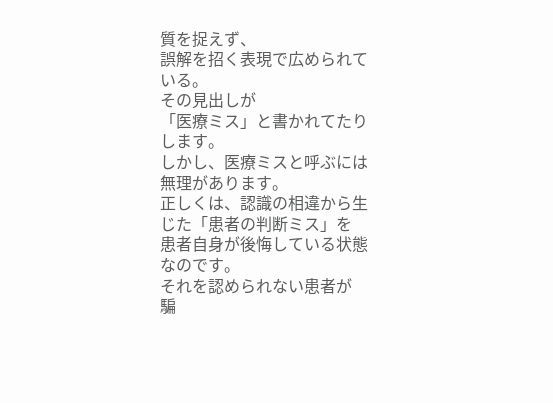質を捉えず、
誤解を招く表現で広められている。
その見出しが
「医療ミス」と書かれてたりします。
しかし、医療ミスと呼ぶには無理があります。
正しくは、認識の相違から生じた「患者の判断ミス」を
患者自身が後悔している状態なのです。
それを認められない患者が
騙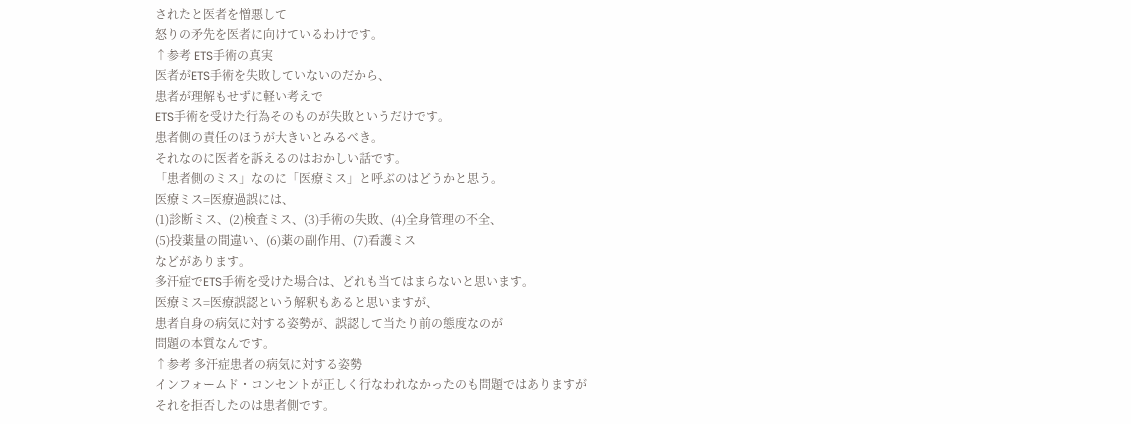されたと医者を憎悪して
怒りの矛先を医者に向けているわけです。
↑参考 ETS手術の真実
医者がETS手術を失敗していないのだから、
患者が理解もせずに軽い考えで
ETS手術を受けた行為そのものが失敗というだけです。
患者側の責任のほうが大きいとみるべき。
それなのに医者を訴えるのはおかしい話です。
「患者側のミス」なのに「医療ミス」と呼ぶのはどうかと思う。
医療ミス=医療過誤には、
(1)診断ミス、(2)検査ミス、(3)手術の失敗、(4)全身管理の不全、
(5)投薬量の間違い、(6)薬の副作用、(7)看護ミス
などがあります。
多汗症でETS手術を受けた場合は、どれも当てはまらないと思います。
医療ミス=医療誤認という解釈もあると思いますが、
患者自身の病気に対する姿勢が、誤認して当たり前の態度なのが
問題の本質なんです。
↑参考 多汗症患者の病気に対する姿勢
インフォームド・コンセントが正しく行なわれなかったのも問題ではありますが
それを拒否したのは患者側です。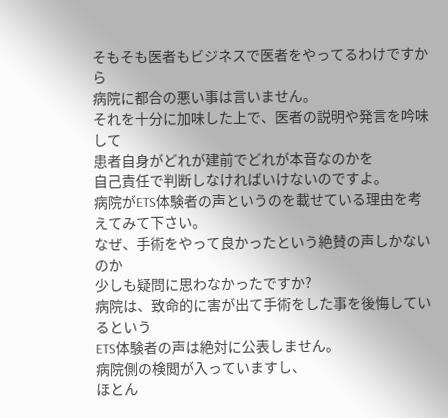そもそも医者もビジネスで医者をやってるわけですから
病院に都合の悪い事は言いません。
それを十分に加味した上で、医者の説明や発言を吟味して
患者自身がどれが建前でどれが本音なのかを
自己責任で判断しなければいけないのですよ。
病院がETS体験者の声というのを載せている理由を考えてみて下さい。
なぜ、手術をやって良かったという絶賛の声しかないのか
少しも疑問に思わなかったですか?
病院は、致命的に害が出て手術をした事を後悔しているという
ETS体験者の声は絶対に公表しません。
病院側の検閲が入っていますし、
ほとん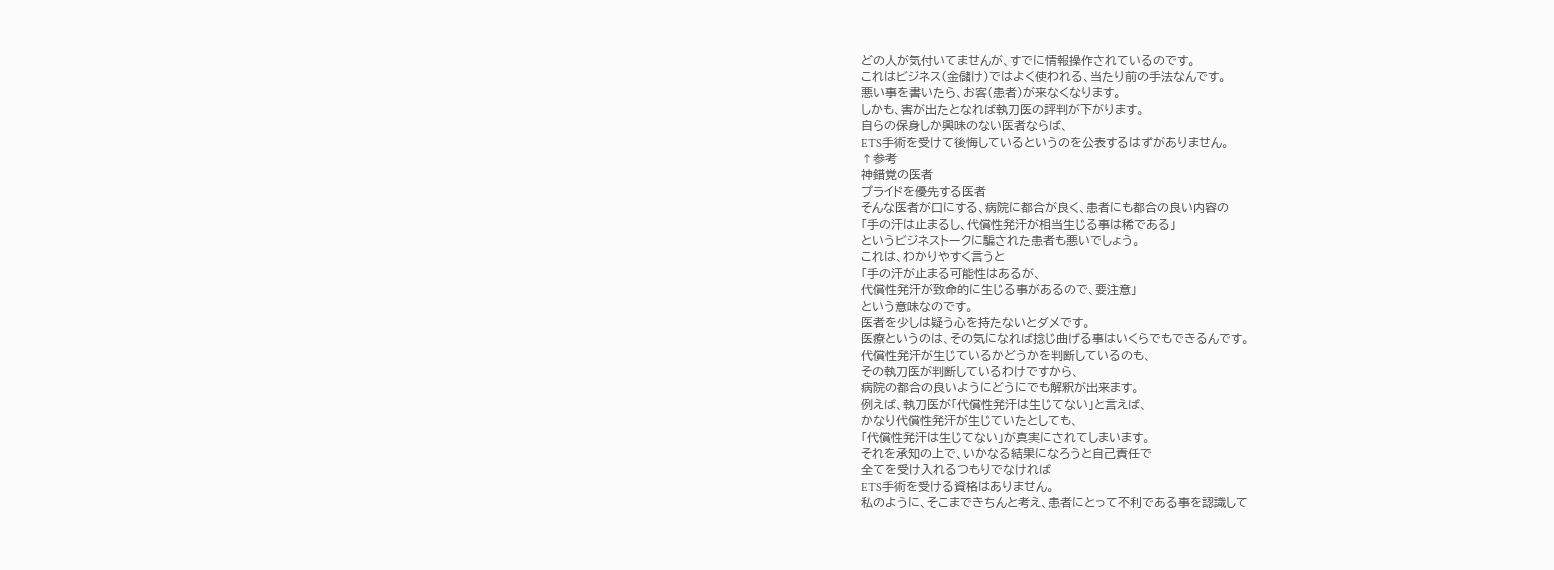どの人が気付いてませんが、すでに情報操作されているのです。
これはビジネス(金儲け)ではよく使われる、当たり前の手法なんです。
悪い事を書いたら、お客(患者)が来なくなります。
しかも、害が出たとなれば執刀医の評判が下がります。
自らの保身しか興味のない医者ならば、
ETS手術を受けて後悔しているというのを公表するはずがありません。
↑参考
神錯覚の医者
プライドを優先する医者
そんな医者が口にする、病院に都合が良く、患者にも都合の良い内容の
「手の汗は止まるし、代償性発汗が相当生じる事は稀である」
というビジネストークに騙された患者も悪いでしょう。
これは、わかりやすく言うと
「手の汗が止まる可能性はあるが、
代償性発汗が致命的に生じる事があるので、要注意」
という意味なのです。
医者を少しは疑う心を持たないとダメです。
医療というのは、その気になれば捻じ曲げる事はいくらでもできるんです。
代償性発汗が生じているかどうかを判断しているのも、
その執刀医が判断しているわけですから、
病院の都合の良いようにどうにでも解釈が出来ます。
例えば、執刀医が「代償性発汗は生じてない」と言えば、
かなり代償性発汗が生じていたとしても、
「代償性発汗は生じてない」が真実にされてしまいます。
それを承知の上で、いかなる結果になろうと自己責任で
全てを受け入れるつもりでなければ
ETS手術を受ける資格はありません。
私のように、そこまできちんと考え、患者にとって不利である事を認識して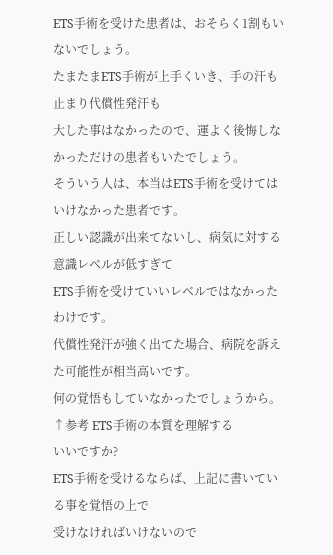ETS手術を受けた患者は、おそらく1割もいないでしょう。
たまたまETS手術が上手くいき、手の汗も止まり代償性発汗も
大した事はなかったので、運よく後悔しなかっただけの患者もいたでしょう。
そういう人は、本当はETS手術を受けてはいけなかった患者です。
正しい認識が出来てないし、病気に対する意識レベルが低すぎて
ETS手術を受けていいレベルではなかったわけです。
代償性発汗が強く出てた場合、病院を訴えた可能性が相当高いです。
何の覚悟もしていなかったでしょうから。
↑参考 ETS手術の本質を理解する
いいですか?
ETS手術を受けるならば、上記に書いている事を覚悟の上で
受けなければいけないので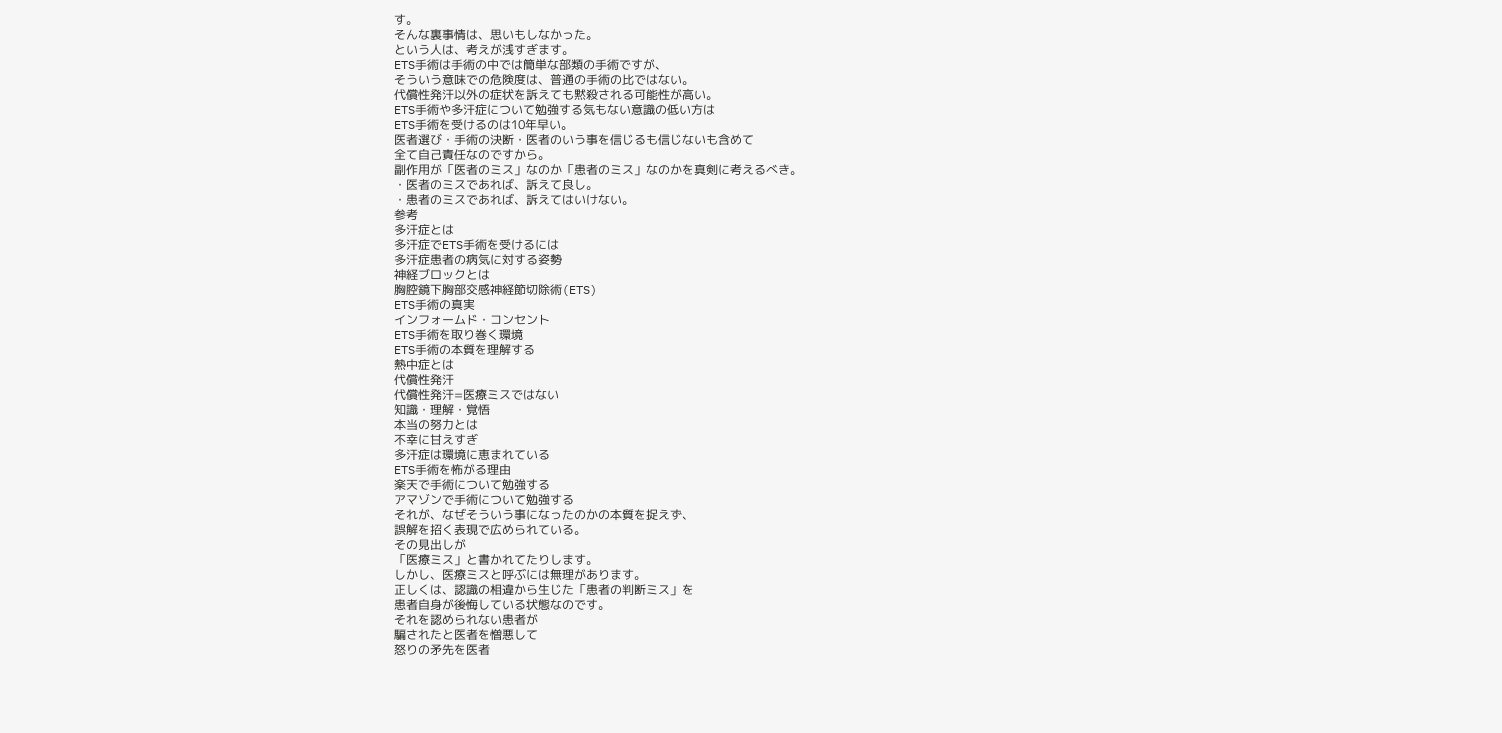す。
そんな裏事情は、思いもしなかった。
という人は、考えが浅すぎます。
ETS手術は手術の中では簡単な部類の手術ですが、
そういう意味での危険度は、普通の手術の比ではない。
代償性発汗以外の症状を訴えても黙殺される可能性が高い。
ETS手術や多汗症について勉強する気もない意識の低い方は
ETS手術を受けるのは10年早い。
医者選び・手術の決断・医者のいう事を信じるも信じないも含めて
全て自己責任なのですから。
副作用が「医者のミス」なのか「患者のミス」なのかを真剣に考えるべき。
・医者のミスであれば、訴えて良し。
・患者のミスであれば、訴えてはいけない。
参考
多汗症とは
多汗症でETS手術を受けるには
多汗症患者の病気に対する姿勢
神経ブロックとは
胸腔鏡下胸部交感神経節切除術(ETS)
ETS手術の真実
インフォームド・コンセント
ETS手術を取り巻く環境
ETS手術の本質を理解する
熱中症とは
代償性発汗
代償性発汗=医療ミスではない
知識・理解・覚悟
本当の努力とは
不幸に甘えすぎ
多汗症は環境に恵まれている
ETS手術を怖がる理由
楽天で手術について勉強する
アマゾンで手術について勉強する
それが、なぜそういう事になったのかの本質を捉えず、
誤解を招く表現で広められている。
その見出しが
「医療ミス」と書かれてたりします。
しかし、医療ミスと呼ぶには無理があります。
正しくは、認識の相違から生じた「患者の判断ミス」を
患者自身が後悔している状態なのです。
それを認められない患者が
騙されたと医者を憎悪して
怒りの矛先を医者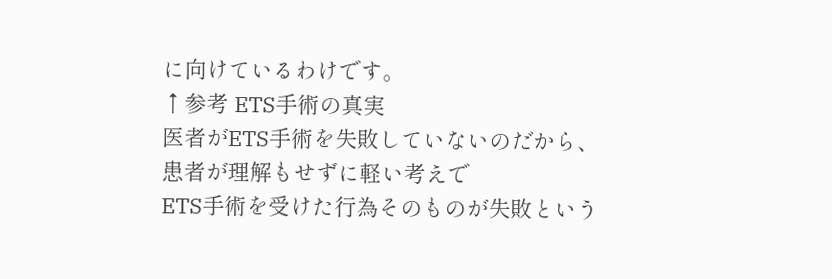に向けているわけです。
↑参考 ETS手術の真実
医者がETS手術を失敗していないのだから、
患者が理解もせずに軽い考えで
ETS手術を受けた行為そのものが失敗という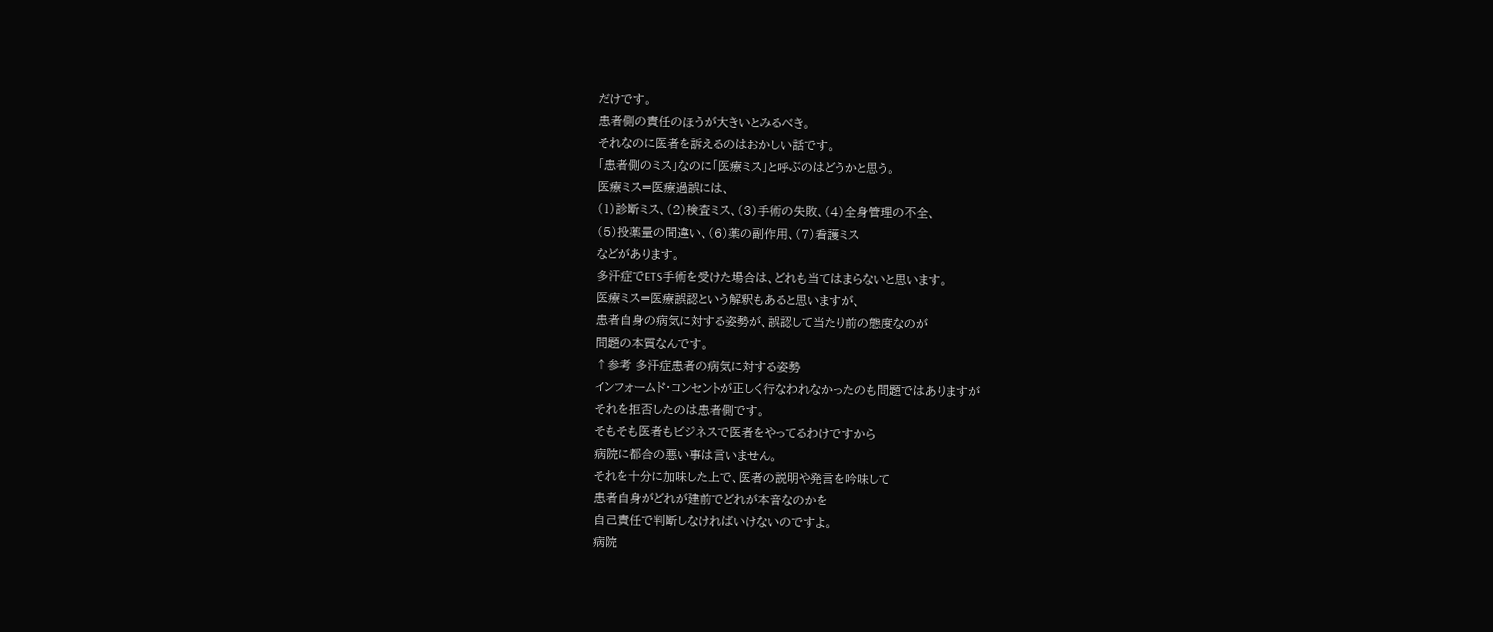だけです。
患者側の責任のほうが大きいとみるべき。
それなのに医者を訴えるのはおかしい話です。
「患者側のミス」なのに「医療ミス」と呼ぶのはどうかと思う。
医療ミス=医療過誤には、
(1)診断ミス、(2)検査ミス、(3)手術の失敗、(4)全身管理の不全、
(5)投薬量の間違い、(6)薬の副作用、(7)看護ミス
などがあります。
多汗症でETS手術を受けた場合は、どれも当てはまらないと思います。
医療ミス=医療誤認という解釈もあると思いますが、
患者自身の病気に対する姿勢が、誤認して当たり前の態度なのが
問題の本質なんです。
↑参考 多汗症患者の病気に対する姿勢
インフォームド・コンセントが正しく行なわれなかったのも問題ではありますが
それを拒否したのは患者側です。
そもそも医者もビジネスで医者をやってるわけですから
病院に都合の悪い事は言いません。
それを十分に加味した上で、医者の説明や発言を吟味して
患者自身がどれが建前でどれが本音なのかを
自己責任で判断しなければいけないのですよ。
病院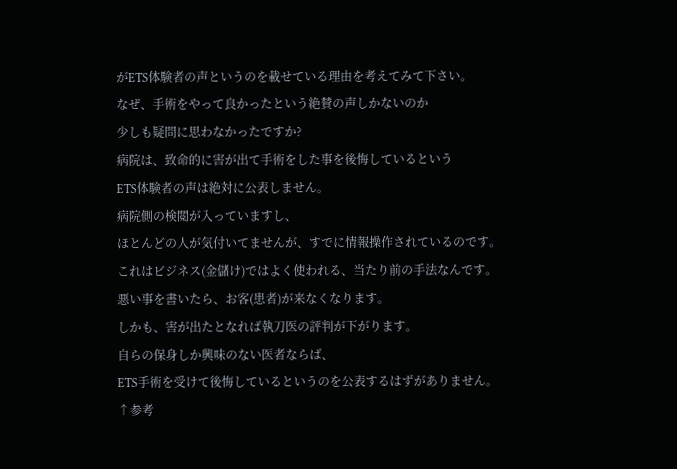がETS体験者の声というのを載せている理由を考えてみて下さい。
なぜ、手術をやって良かったという絶賛の声しかないのか
少しも疑問に思わなかったですか?
病院は、致命的に害が出て手術をした事を後悔しているという
ETS体験者の声は絶対に公表しません。
病院側の検閲が入っていますし、
ほとんどの人が気付いてませんが、すでに情報操作されているのです。
これはビジネス(金儲け)ではよく使われる、当たり前の手法なんです。
悪い事を書いたら、お客(患者)が来なくなります。
しかも、害が出たとなれば執刀医の評判が下がります。
自らの保身しか興味のない医者ならば、
ETS手術を受けて後悔しているというのを公表するはずがありません。
↑参考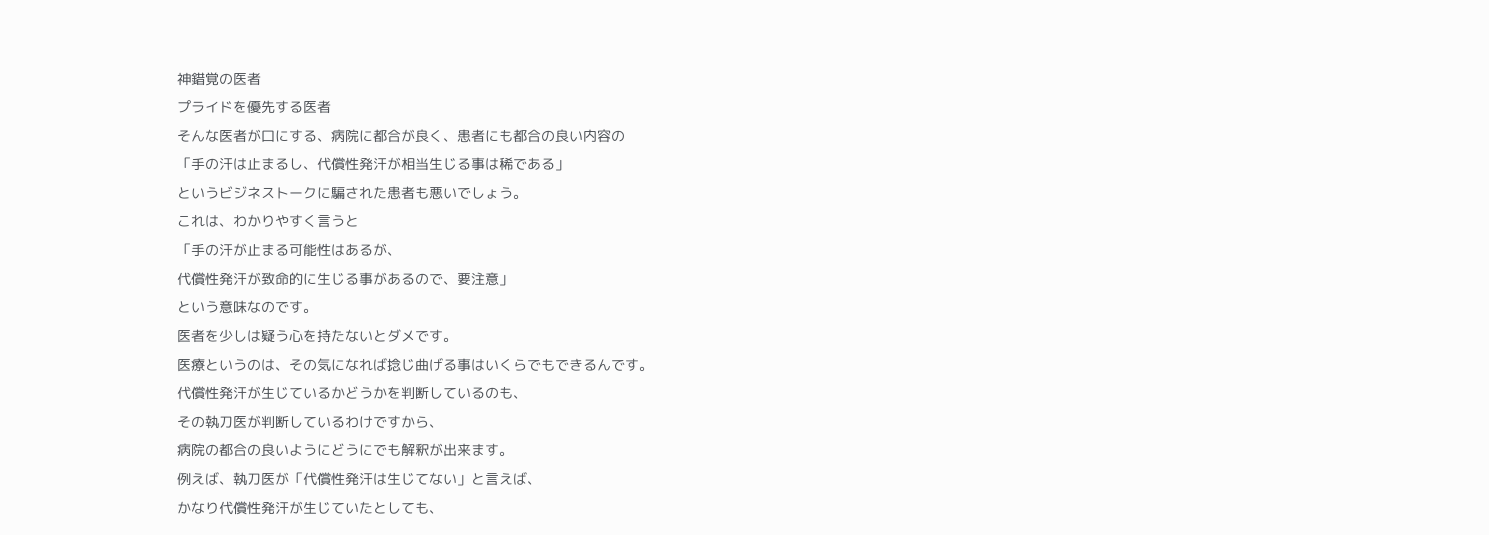神錯覚の医者
プライドを優先する医者
そんな医者が口にする、病院に都合が良く、患者にも都合の良い内容の
「手の汗は止まるし、代償性発汗が相当生じる事は稀である」
というビジネストークに騙された患者も悪いでしょう。
これは、わかりやすく言うと
「手の汗が止まる可能性はあるが、
代償性発汗が致命的に生じる事があるので、要注意」
という意味なのです。
医者を少しは疑う心を持たないとダメです。
医療というのは、その気になれば捻じ曲げる事はいくらでもできるんです。
代償性発汗が生じているかどうかを判断しているのも、
その執刀医が判断しているわけですから、
病院の都合の良いようにどうにでも解釈が出来ます。
例えば、執刀医が「代償性発汗は生じてない」と言えば、
かなり代償性発汗が生じていたとしても、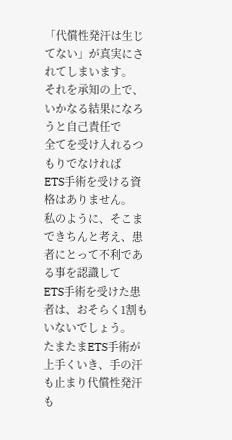「代償性発汗は生じてない」が真実にされてしまいます。
それを承知の上で、いかなる結果になろうと自己責任で
全てを受け入れるつもりでなければ
ETS手術を受ける資格はありません。
私のように、そこまできちんと考え、患者にとって不利である事を認識して
ETS手術を受けた患者は、おそらく1割もいないでしょう。
たまたまETS手術が上手くいき、手の汗も止まり代償性発汗も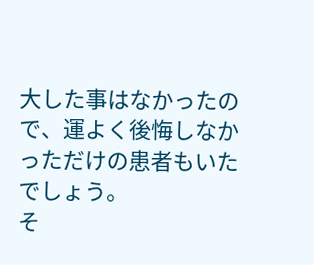大した事はなかったので、運よく後悔しなかっただけの患者もいたでしょう。
そ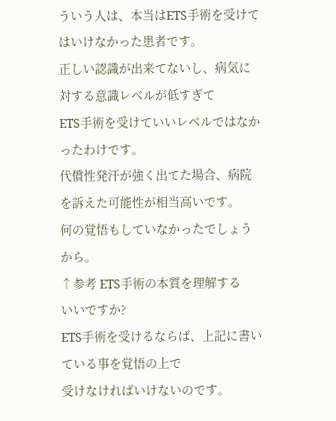ういう人は、本当はETS手術を受けてはいけなかった患者です。
正しい認識が出来てないし、病気に対する意識レベルが低すぎて
ETS手術を受けていいレベルではなかったわけです。
代償性発汗が強く出てた場合、病院を訴えた可能性が相当高いです。
何の覚悟もしていなかったでしょうから。
↑参考 ETS手術の本質を理解する
いいですか?
ETS手術を受けるならば、上記に書いている事を覚悟の上で
受けなければいけないのです。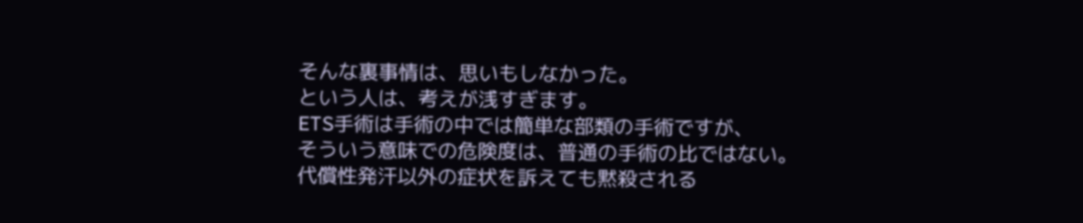そんな裏事情は、思いもしなかった。
という人は、考えが浅すぎます。
ETS手術は手術の中では簡単な部類の手術ですが、
そういう意味での危険度は、普通の手術の比ではない。
代償性発汗以外の症状を訴えても黙殺される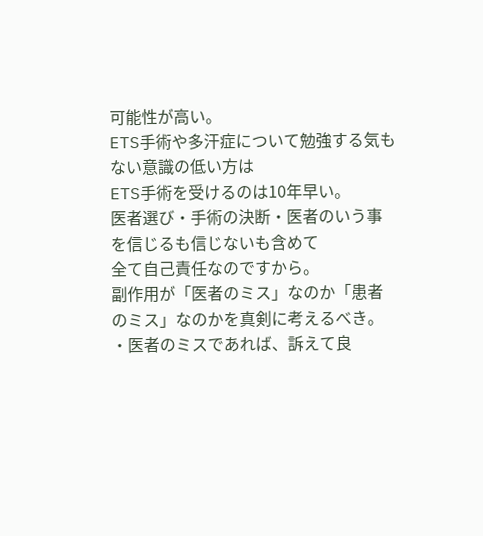可能性が高い。
ETS手術や多汗症について勉強する気もない意識の低い方は
ETS手術を受けるのは10年早い。
医者選び・手術の決断・医者のいう事を信じるも信じないも含めて
全て自己責任なのですから。
副作用が「医者のミス」なのか「患者のミス」なのかを真剣に考えるべき。
・医者のミスであれば、訴えて良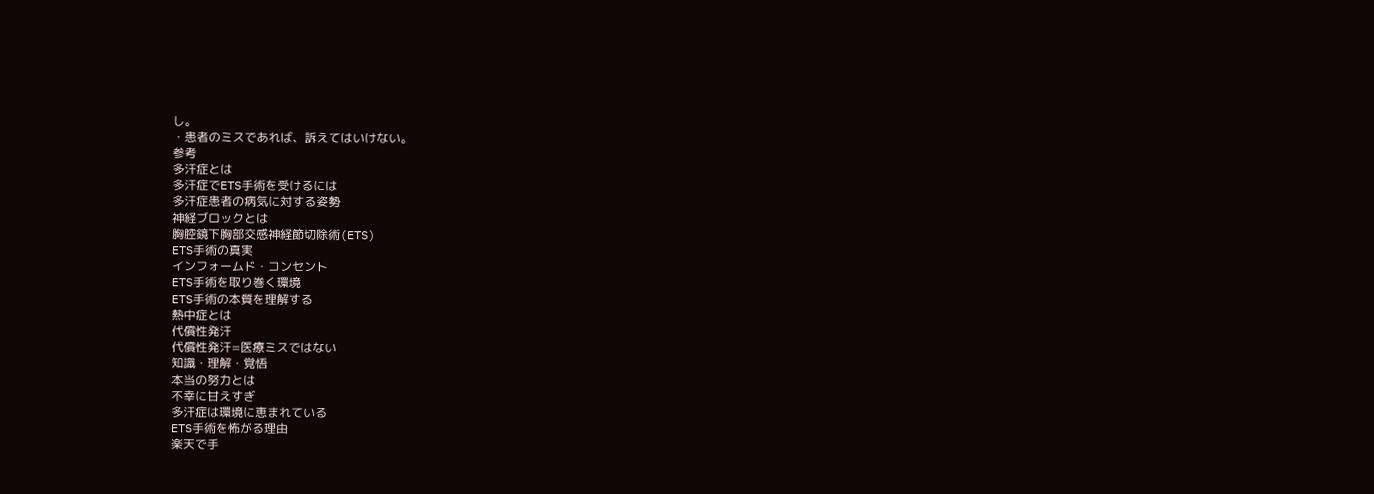し。
・患者のミスであれば、訴えてはいけない。
参考
多汗症とは
多汗症でETS手術を受けるには
多汗症患者の病気に対する姿勢
神経ブロックとは
胸腔鏡下胸部交感神経節切除術(ETS)
ETS手術の真実
インフォームド・コンセント
ETS手術を取り巻く環境
ETS手術の本質を理解する
熱中症とは
代償性発汗
代償性発汗=医療ミスではない
知識・理解・覚悟
本当の努力とは
不幸に甘えすぎ
多汗症は環境に恵まれている
ETS手術を怖がる理由
楽天で手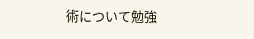術について勉強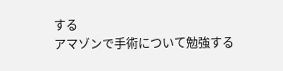する
アマゾンで手術について勉強する